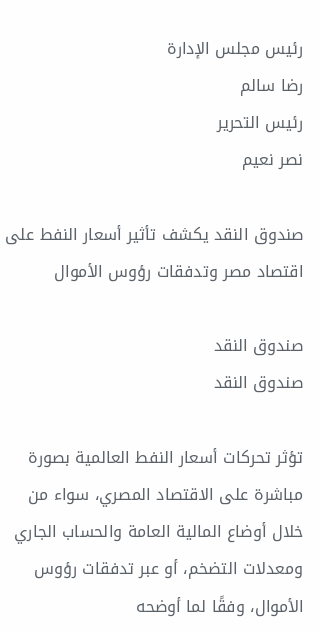رئيس مجلس الإدارة
رضا سالم
رئيس التحرير
نصر نعيم

صندوق النقد يكشف تأثير أسعار النفط على اقتصاد مصر وتدفقات رؤوس الأموال

صندوق النقد
صندوق النقد

تؤثر تحركات أسعار النفط العالمية بصورة مباشرة على الاقتصاد المصري، سواء من خلال أوضاع المالية العامة والحساب الجاري ومعدلات التضخم، أو عبر تدفقات رؤوس الأموال، وفقًا لما أوضحه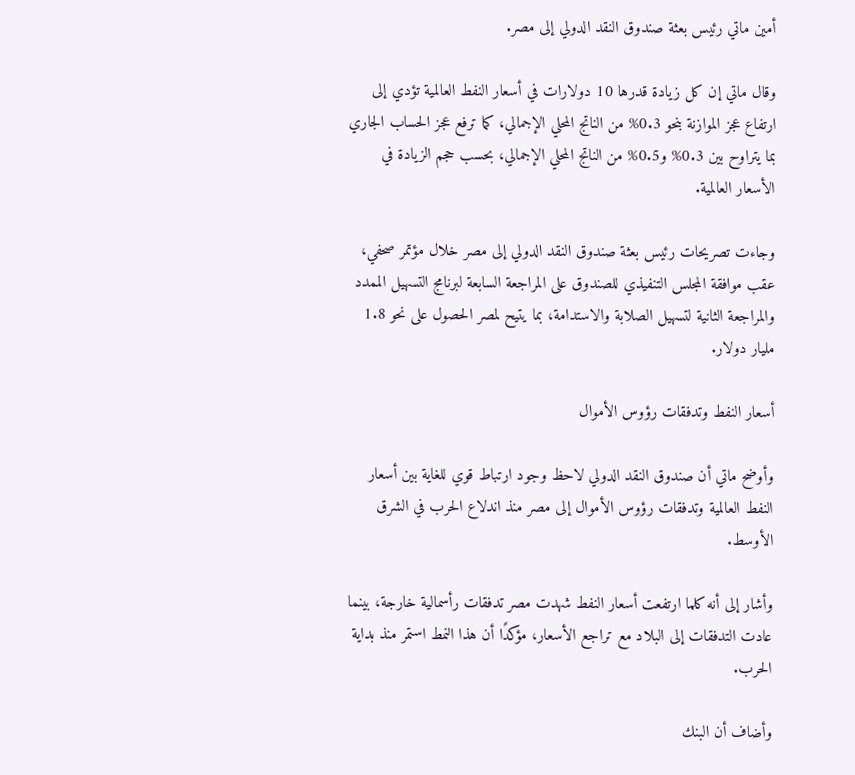أمين ماتي رئيس بعثة صندوق النقد الدولي إلى مصر.

وقال ماتي إن كل زيادة قدرها 10 دولارات في أسعار النفط العالمية تؤدي إلى ارتفاع عجز الموازنة بنحو 0.3% من الناتج المحلي الإجمالي، كما ترفع عجز الحساب الجاري بما يتراوح بين 0.3% و0.5% من الناتج المحلي الإجمالي، بحسب حجم الزيادة في الأسعار العالمية.

وجاءت تصريحات رئيس بعثة صندوق النقد الدولي إلى مصر خلال مؤتمر صحفي، عقب موافقة المجلس التنفيذي للصندوق على المراجعة السابعة لبرنامج التسهيل الممدد والمراجعة الثانية لتسهيل الصلابة والاستدامة، بما يتيح لمصر الحصول على نحو 1.8 مليار دولار.

أسعار النفط وتدفقات رؤوس الأموال

وأوضح ماتي أن صندوق النقد الدولي لاحظ وجود ارتباط قوي للغاية بين أسعار النفط العالمية وتدفقات رؤوس الأموال إلى مصر منذ اندلاع الحرب في الشرق الأوسط.

وأشار إلى أنه كلما ارتفعت أسعار النفط شهدت مصر تدفقات رأسمالية خارجة، بينما عادت التدفقات إلى البلاد مع تراجع الأسعار، مؤكدًا أن هذا النمط استمر منذ بداية الحرب.

وأضاف أن البنك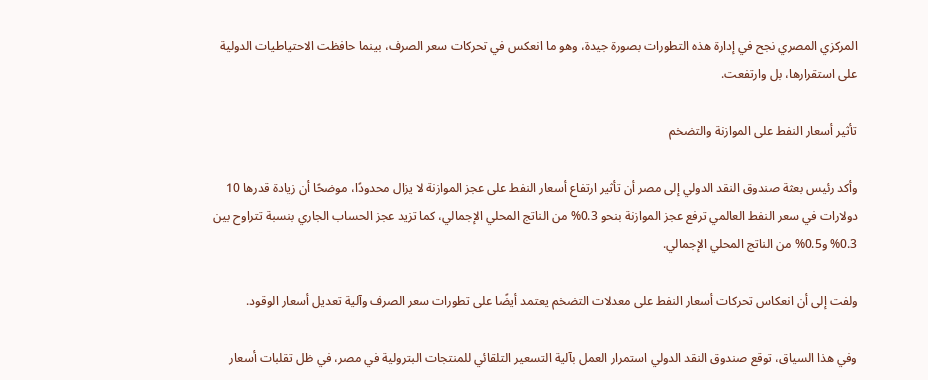المركزي المصري نجح في إدارة هذه التطورات بصورة جيدة، وهو ما انعكس في تحركات سعر الصرف، بينما حافظت الاحتياطيات الدولية على استقرارها، بل وارتفعت.

تأثير أسعار النفط على الموازنة والتضخم

وأكد رئيس بعثة صندوق النقد الدولي إلى مصر أن تأثير ارتفاع أسعار النفط على عجز الموازنة لا يزال محدودًا، موضحًا أن زيادة قدرها 10 دولارات في سعر النفط العالمي ترفع عجز الموازنة بنحو 0.3% من الناتج المحلي الإجمالي، كما تزيد عجز الحساب الجاري بنسبة تتراوح بين 0.3% و0.5% من الناتج المحلي الإجمالي.

ولفت إلى أن انعكاس تحركات أسعار النفط على معدلات التضخم يعتمد أيضًا على تطورات سعر الصرف وآلية تعديل أسعار الوقود.

وفي هذا السياق، توقع صندوق النقد الدولي استمرار العمل بآلية التسعير التلقائي للمنتجات البترولية في مصر، في ظل تقلبات أسعار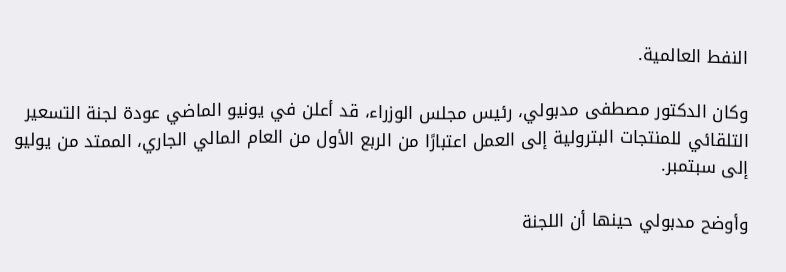النفط العالمية.

وكان الدكتور مصطفى مدبولي، رئيس مجلس الوزراء، قد أعلن في يونيو الماضي عودة لجنة التسعير التلقائي للمنتجات البترولية إلى العمل اعتبارًا من الربع الأول من العام المالي الجاري، الممتد من يوليو إلى سبتمبر.

وأوضح مدبولي حينها أن اللجنة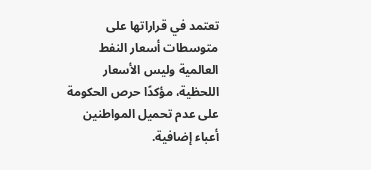تعتمد في قراراتها على متوسطات أسعار النفط العالمية وليس الأسعار اللحظية، مؤكدًا حرص الحكومة على عدم تحميل المواطنين أعباء إضافية.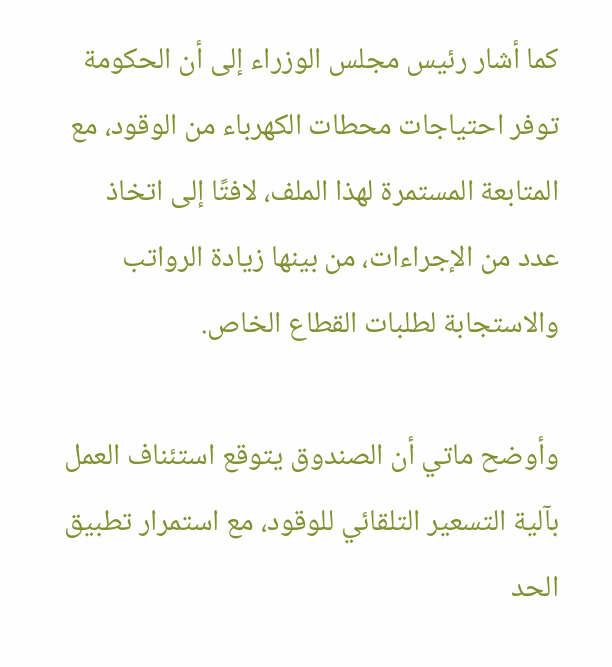كما أشار رئيس مجلس الوزراء إلى أن الحكومة توفر احتياجات محطات الكهرباء من الوقود، مع المتابعة المستمرة لهذا الملف، لافتًا إلى اتخاذ عدد من الإجراءات، من بينها زيادة الرواتب والاستجابة لطلبات القطاع الخاص.

وأوضح ماتي أن الصندوق يتوقع استئناف العمل بآلية التسعير التلقائي للوقود، مع استمرار تطبيق الحد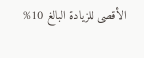الأقصى للزيادة البالغ 10%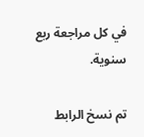في كل مراجعة ربع سنوية.

تم نسخ الرابط